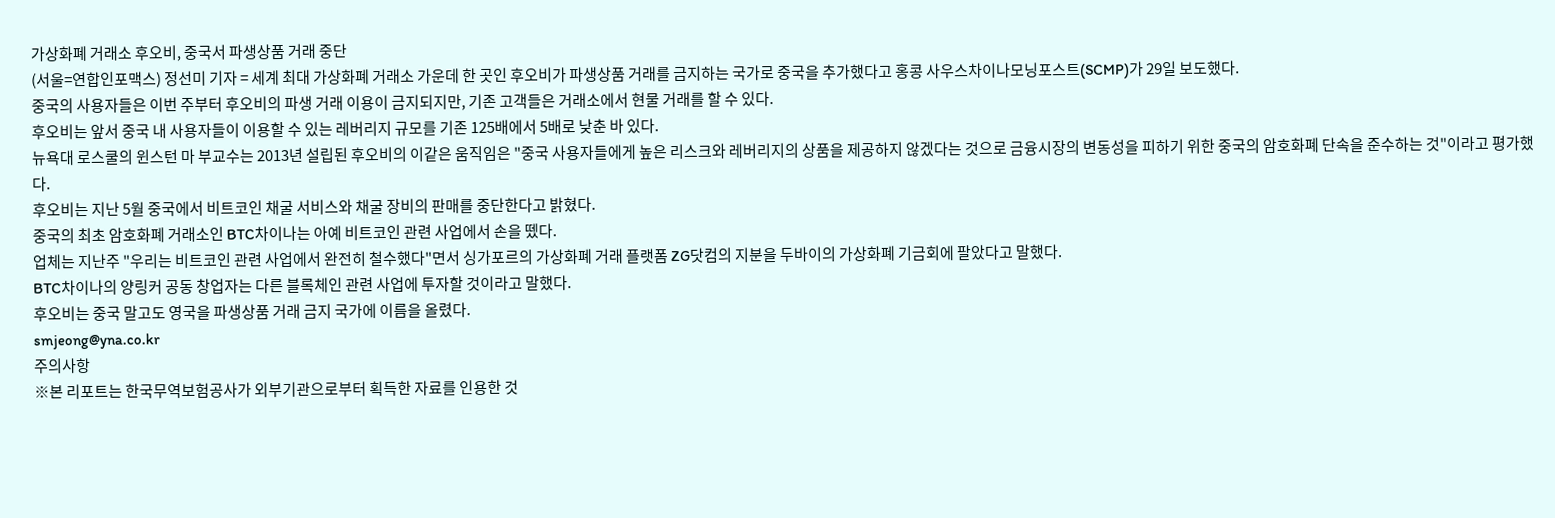가상화폐 거래소 후오비, 중국서 파생상품 거래 중단
(서울=연합인포맥스) 정선미 기자 = 세계 최대 가상화폐 거래소 가운데 한 곳인 후오비가 파생상품 거래를 금지하는 국가로 중국을 추가했다고 홍콩 사우스차이나모닝포스트(SCMP)가 29일 보도했다.
중국의 사용자들은 이번 주부터 후오비의 파생 거래 이용이 금지되지만, 기존 고객들은 거래소에서 현물 거래를 할 수 있다.
후오비는 앞서 중국 내 사용자들이 이용할 수 있는 레버리지 규모를 기존 125배에서 5배로 낮춘 바 있다.
뉴욕대 로스쿨의 윈스턴 마 부교수는 2013년 설립된 후오비의 이같은 움직임은 "중국 사용자들에게 높은 리스크와 레버리지의 상품을 제공하지 않겠다는 것으로 금융시장의 변동성을 피하기 위한 중국의 암호화폐 단속을 준수하는 것"이라고 평가했다.
후오비는 지난 5월 중국에서 비트코인 채굴 서비스와 채굴 장비의 판매를 중단한다고 밝혔다.
중국의 최초 암호화폐 거래소인 BTC차이나는 아예 비트코인 관련 사업에서 손을 뗐다.
업체는 지난주 "우리는 비트코인 관련 사업에서 완전히 철수했다"면서 싱가포르의 가상화폐 거래 플랫폼 ZG닷컴의 지분을 두바이의 가상화폐 기금회에 팔았다고 말했다.
BTC차이나의 양링커 공동 창업자는 다른 블록체인 관련 사업에 투자할 것이라고 말했다.
후오비는 중국 말고도 영국을 파생상품 거래 금지 국가에 이름을 올렸다.
smjeong@yna.co.kr
주의사항
※본 리포트는 한국무역보험공사가 외부기관으로부터 획득한 자료를 인용한 것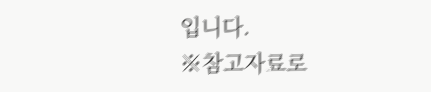입니다.
※참고자료로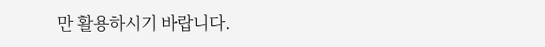만 활용하시기 바랍니다.